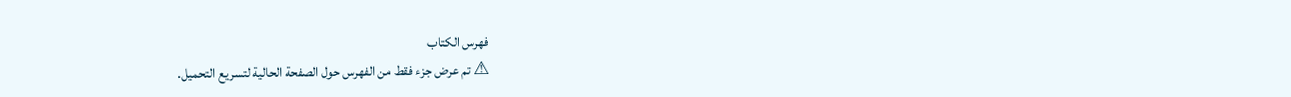فهرس الكتاب
⚠ تم عرض جزء فقط من الفهرس حول الصفحة الحالية لتسريع التحميل.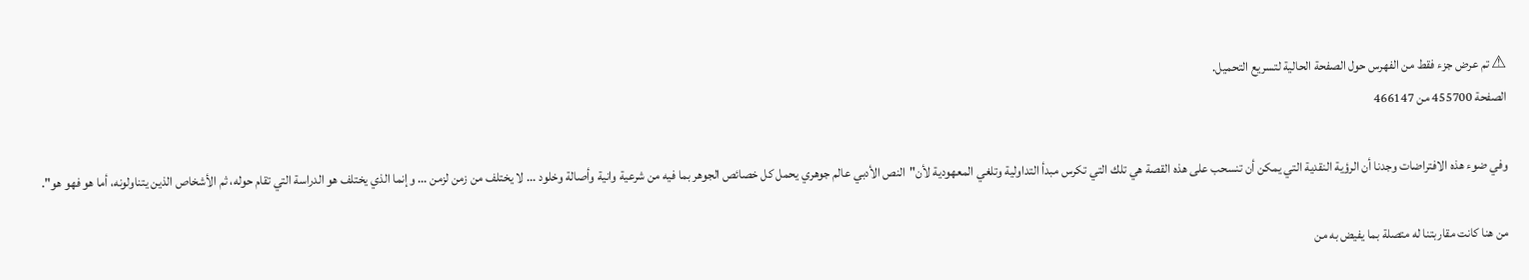⚠ تم عرض جزء فقط من الفهرس حول الصفحة الحالية لتسريع التحميل.
الصفحة 455700 من 466147

وفي ضوء هذه الافتراضات وجدنا أن الرؤية النقدية التي يمكن أن تنسحب على هذه القصة هي تلك التي تكرس مبدأ التداولية وتلغي المعهودية لأن"النص الأدبي عالم جوهري يحمل كل خصائص الجوهر بما فيه من شرعية وانية وأصالة وخلود ... لا يختلف من زمن لزمن ... وإنما الذي يختلف هو الدراسة التي تقام حوله، ثم الأشخاص الذين يتناولونه، أما هو فهو هو".

من هنا كانت مقاربتنا له متصلة بما يفيض به من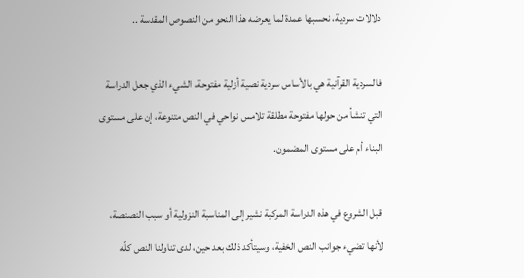دلالات سردية، نحسبها عمدة لما يعرضه هذا النحو من النصوص المقدسة ..

فالسردية القرآنية هي بالأساس سردية نصية أزلية مفتوحة، الشيء الذي جعل الدراسة التي تنشأ من حولها مفتوحة مطلقة تلامس نواحي في النص متنوعة، إن على مستوى البناء أم على مستوى المضمون.

قبل الشروع في هذه الدراسة المركبة نشير إلى المناسبة النزولية أو سبب النصنصة، لأنها تضيء جوانب النص الخفية، وسيتأكد ذلك بعد حين، لدى تناولنا النص كلّه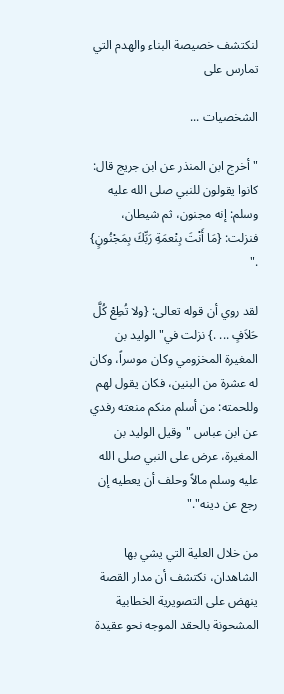لنكتشف خصيصة البناء والهدم التي تمارس على

الشخصيات ...

"أخرج ابن المنذر عن ابن جريج قال: كانوا يقولون للنبي صلى الله عليه وسلم: إنه مجنون، ثم شيطان، فنزلت: {مَا أَنْتَ بِنْعمَةِ رَبِّكَ بِمَجْنُونٍ} ."

لقد روي أن قوله تعالى: {ولا تُطِعْ كُلَّ حَلاَفٍ ... .} نزلت في"الوليد بن المغيرة المخزومي وكان موسراً، وكان له عشرة من البنين، فكان يقول لهم وللحمته: من أسلم منكم منعته رفدي عن ابن عباس "وقيل الوليد بن المغيرة، عرض على النبي صلى الله عليه وسلم مالاً وحلف أن يعطيه إن رجع عن دينه"."

من خلال العلية التي يشي بها الشاهدان، نكتشف أن مدار القصة ينهض على التصويرية الخطابية المشحونة بالحقد الموجه نحو عقيدة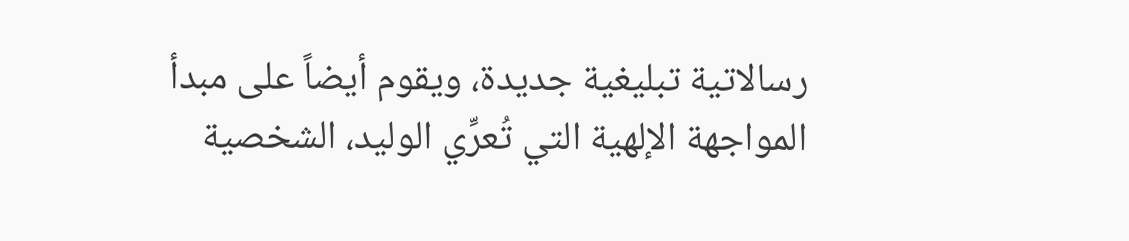رسالاتية تبليغية جديدة، ويقوم أيضاً على مبدأ المواجهة الإلهية التي تُعرِّي الوليد، الشخصية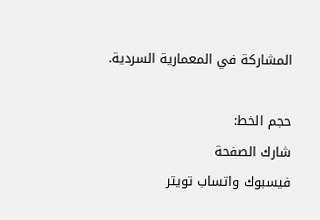المشاركة في المعمارية السردية.

حجم الخط:
شارك الصفحة
فيسبوك واتساب تويتر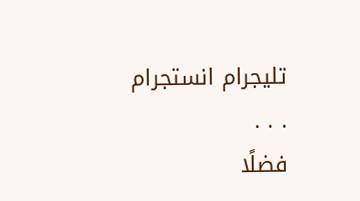تليجرام انستجرام
. . .
فضلًا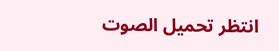انتظر تحميل الصوت